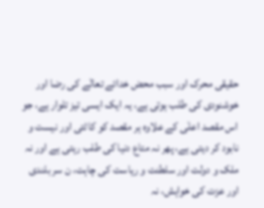حقیقی محرک اور سبب محض خدائے تعالٰے کی رضا اور خوشنودی کی طلب ہوتی ہے، یہ ایک ایسی تیز تلوار ہے، جو اس مقصد اعلٰی کے علاوہ ہر مقصد کو کاٹتی اور نیست و نابود کر دیتی ہے، پھر نہ متاع دنیا کی طلب رہتی ہے اور نہ ملک و دولت اور سلطنت و ریاست کی چاہت، ن سر بلندی اور عزت کی خواہش، نہ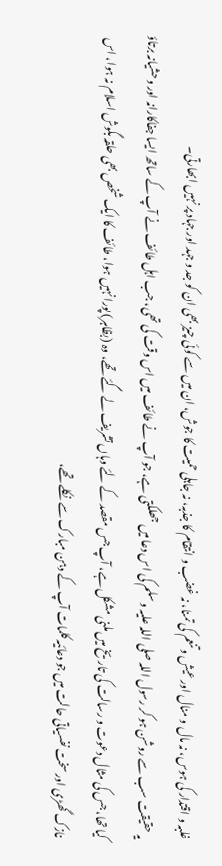غلبہ و اقتدار کی ہوس، نہ مال و منال اور عیش و تنعم کی تمنا، نہ غضب و انتقام کا جذبہ، نہ جاہلی حمیت کا جوش، ان میں سے کوئی چیز بھی ان کو جد و جہد اور جہاد پر نہیں ابھارتی۔
یہ حقیقت سب سے روشن ہو کر رسول اللہ صلی اللہ علیہ وسلم کی اس دعا میں جھلکتی ہے، جو آپ نے طائف میں اس وقت کی تھی، جب اہل طائف نے آپ کے ساتھ ایسا جفاکارانہ اور وحشیانہ برتاؤ کیا تھا، جس کی مثال دعوت و رسالت کی تاریخ میں ملنی مشکل ہے، آپ جس مقصد کے لئے وہاں تشریف لے گئے تھے، وہ (بظاہر) پورا نہیں ہوا، طائف کا ایک شخص بھی حلقہ بگوش اسلام نہ ہوا، اس نازک گھڑی اور سخت نفسیاتی حالت میں جو دعائیہ کلمات آپ کے دہن مبارک سے نکلے تھے،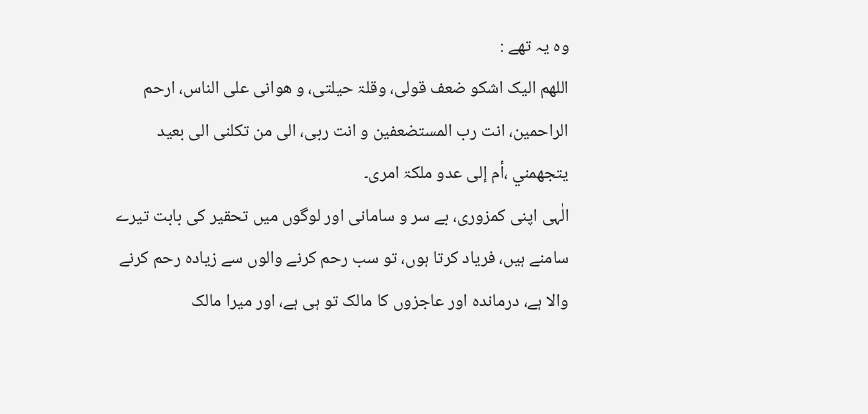وہ یہ تھے :
اللھم الیک اشکو ضعف قولی، وقلۃ حیلتی، و ھوانی علی الناس، ارحم الراحمین، انت رب المستضعفین و انت ربی، الی من تکلنی الی بعید يتجهمني ،أم إلی عدو ملکۃ امری۔
الٰہی اپنی کمزوری، بے سر و سامانی اور لوگوں میں تحقیر کی بابت تیرے سامنے ہیں، فریاد کرتا ہوں، تو سب رحم کرنے والوں سے زیادہ رحم کرنے والا ہے، درماندہ اور عاجزوں کا مالک تو ہی ہے، اور میرا مالک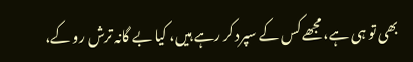بھی تو ہی ہے، مجھے کس کے سپرد کر رہے ہیں، کیا بے گانہ ترش رو کے،